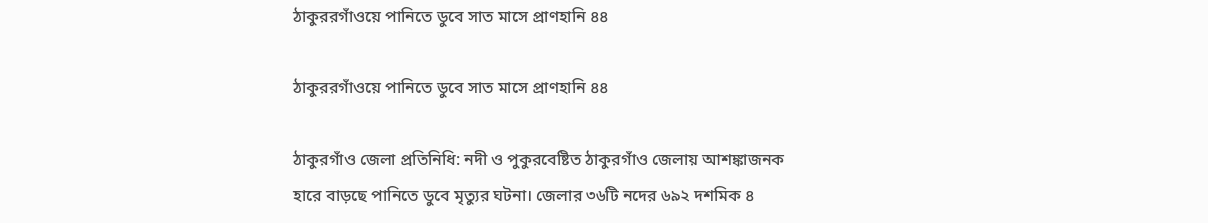ঠাকুররগাঁওয়ে পানিতে ডুবে সাত মাসে প্রাণহানি ৪৪

ঠাকুররগাঁওয়ে পানিতে ডুবে সাত মাসে প্রাণহানি ৪৪

ঠাকুরগাঁও জেলা প্রতিনিধি: নদী ও পুকুরবেষ্টিত ঠাকুরগাঁও জেলায় আশঙ্কাজনক হারে বাড়ছে পানিতে ডুবে মৃত্যুর ঘটনা। জেলার ৩৬টি নদের ৬৯২ দশমিক ৪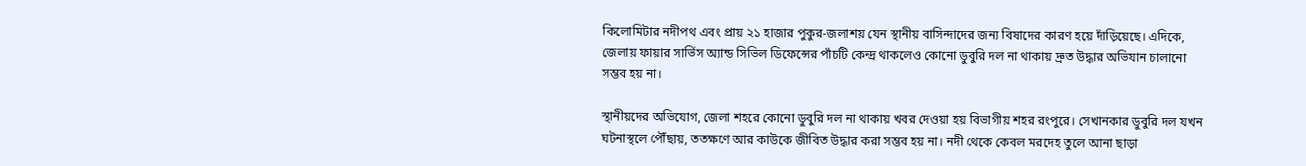কিলোমিটার নদীপথ এবং প্রায় ২১ হাজার পুকুর-জলাশয় যেন স্থানীয় বাসিন্দাদের জন্য বিষাদের কারণ হয়ে দাঁড়িয়েছে। এদিকে, জেলায় ফায়ার সার্ভিস অ্যান্ড সিভিল ডিফেন্সের পাঁচটি কেন্দ্র থাকলেও কোনো ডুবুরি দল না থাকায় দ্রুত উদ্ধার অভিযান চালানো সম্ভব হয় না।

স্থানীয়দের অভিযোগ, জেলা শহরে কোনো ডুবুরি দল না থাকায় খবর দেওয়া হয় বিভাগীয় শহর রংপুরে। সেখানকার ডুবুরি দল যখন ঘটনাস্থলে পৌঁছায়, ততক্ষণে আর কাউকে জীবিত উদ্ধার করা সম্ভব হয় না। নদী থেকে কেবল মরদেহ তুলে আনা ছাড়া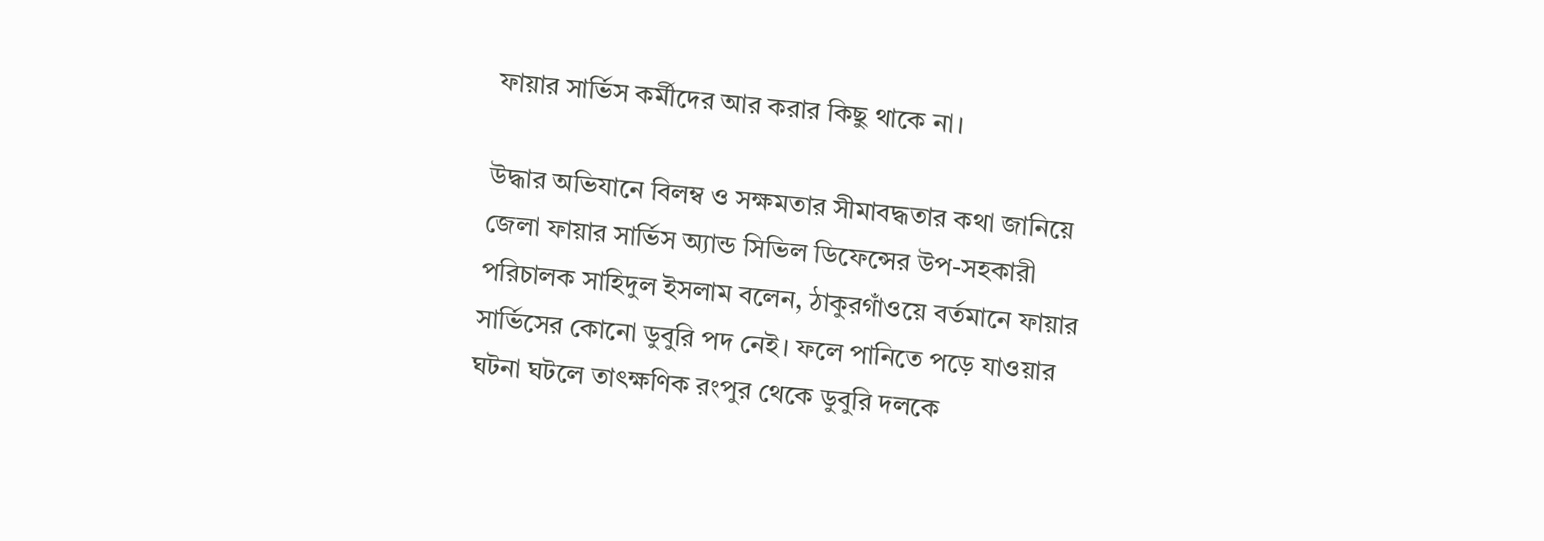ফায়ার সার্ভিস কর্মীদের আর করার কিছু থাকে না।

উদ্ধার অভিযানে বিলম্ব ও সক্ষমতার সীমাবদ্ধতার কথা জানিয়ে জেলা ফায়ার সার্ভিস অ্যান্ড সিভিল ডিফেন্সের উপ-সহকারী পরিচালক সাহিদুল ইসলাম বলেন, ঠাকুরগাঁওয়ে বর্তমানে ফায়ার সার্ভিসের কোনো ডুবুরি পদ নেই। ফলে পানিতে পড়ে যাওয়ার ঘটনা ঘটলে তাৎক্ষণিক রংপুর থেকে ডুবুরি দলকে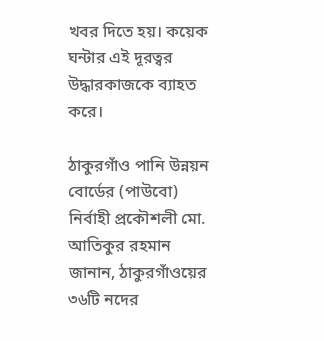খবর দিতে হয়। কয়েক ঘন্টার এই দূরত্বর উদ্ধারকাজকে ব্যাহত করে।

ঠাকুরগাঁও পানি উন্নয়ন বোর্ডের (পাউবো) নির্বাহী প্রকৌশলী মো. আতিকুর রহমান জানান, ঠাকুরগাঁওয়ের ৩৬টি নদের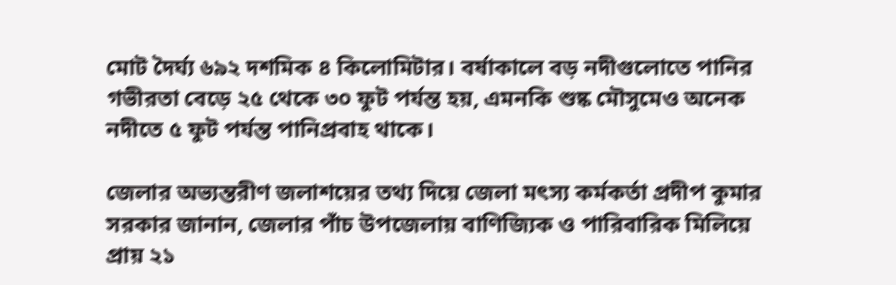মোট দৈর্ঘ্য ৬৯২ দশমিক ৪ কিলোমিটার। বর্ষাকালে বড় নদীগুলোতে পানির গভীরতা বেড়ে ২৫ থেকে ৩০ ফুট পর্যন্ত হয়, এমনকি শুষ্ক মৌসুমেও অনেক নদীতে ৫ ফুট পর্যন্ত পানিপ্রবাহ থাকে।

জেলার অভ্যন্তরীণ জলাশয়ের তথ্য দিয়ে জেলা মৎস্য কর্মকর্তা প্রদীপ কুমার সরকার জানান, জেলার পাঁচ উপজেলায় বাণিজ্যিক ও পারিবারিক মিলিয়ে প্রায় ২১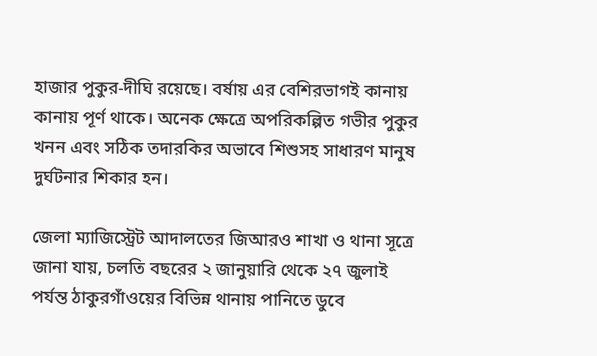হাজার পুকুর-দীঘি রয়েছে। বর্ষায় এর বেশিরভাগই কানায় কানায় পূর্ণ থাকে। অনেক ক্ষেত্রে অপরিকল্পিত গভীর পুকুর খনন এবং সঠিক তদারকির অভাবে শিশুসহ সাধারণ মানুষ দুর্ঘটনার শিকার হন।

জেলা ম্যাজিস্ট্রেট আদালতের জিআরও শাখা ও থানা সূত্রে জানা যায়, চলতি বছরের ২ জানুয়ারি থেকে ২৭ জুলাই পর্যন্ত ঠাকুরগাঁওয়ের বিভিন্ন থানায় পানিতে ডুবে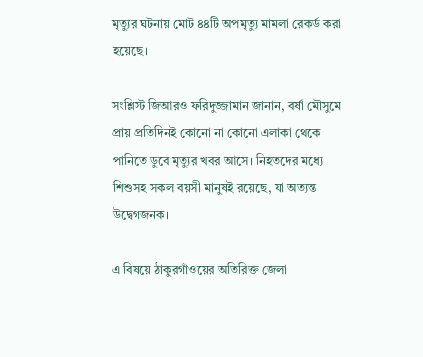মৃত্যুর ঘটনায় মোট ৪৪টি অপমৃত্যু মামলা রেকর্ড করা হয়েছে।

সংশ্লিস্ট জিআরও ফরিদুজ্জামান জানান, বর্ষা মৌসুমে প্রায় প্রতিদিনই কোনো না কোনো এলাকা থেকে পানিতে ডুবে মৃত্যুর খবর আসে। নিহতদের মধ্যে শিশুসহ সকল বয়সী মানুষই রয়েছে, যা অত্যন্ত উদ্বেগজনক।

এ বিষয়ে ঠাকুরগাঁওয়ের অতিরিক্ত জেলা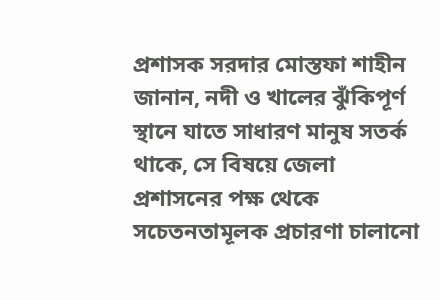প্রশাসক সরদার মোস্তফা শাহীন জানান, নদী ও খালের ঝুঁকিপূর্ণ স্থানে যাতে সাধারণ মানুষ সতর্ক থাকে, সে বিষয়ে জেলা প্রশাসনের পক্ষ থেকে সচেতনতামূলক প্রচারণা চালানো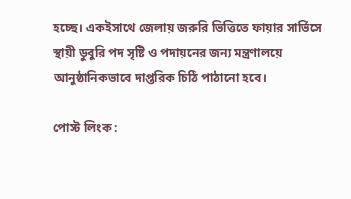হচ্ছে। একইসাথে জেলায় জরুরি ভিত্তিতে ফায়ার সার্ভিসে স্থায়ী ডুবুরি পদ সৃষ্টি ও পদায়নের জন্য মন্ত্রণালয়ে আনুষ্ঠানিকভাবে দাপ্তরিক চিঠি পাঠানো হবে।

পোস্ট লিংক :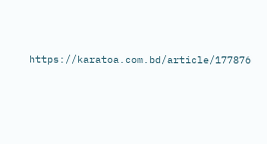https://karatoa.com.bd/article/177876